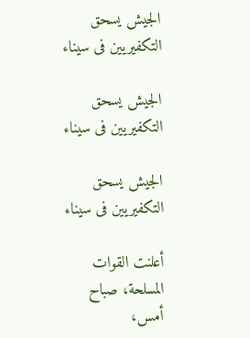الجيش يسحق التكفيريين فى سيناء

الجيش يسحق التكفيريين فى سيناء

الجيش يسحق التكفيريين فى سيناء

أعلنت القوات المسلحة، صباح أمس،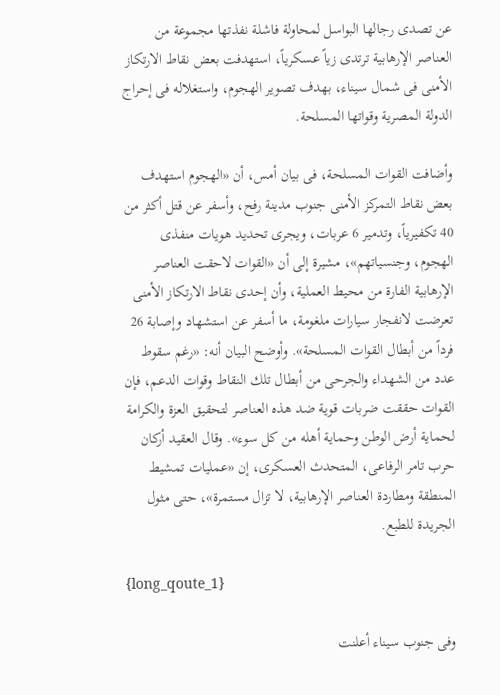عن تصدى رجالها البواسل لمحاولة فاشلة نفذتها مجموعة من العناصر الإرهابية ترتدى زياً عسكرياً، استهدفت بعض نقاط الارتكاز الأمنى فى شمال سيناء، بهدف تصوير الهجوم، واستغلاله فى إحراج الدولة المصرية وقواتها المسلحة.

وأضافت القوات المسلحة، فى بيان أمس، أن «الهجوم استهدف بعض نقاط التمركز الأمنى جنوب مدينة رفح، وأسفر عن قتل أكثر من 40 تكفيرياً، وتدمير 6 عربات، ويجرى تحديد هويات منفذى الهجوم، وجنسياتهم»، مشيرة إلى أن «القوات لاحقت العناصر الإرهابية الفارة من محيط العملية، وأن إحدى نقاط الارتكاز الأمنى تعرضت لانفجار سيارات ملغومة، ما أسفر عن استشهاد وإصابة 26 فرداً من أبطال القوات المسلحة». وأوضح البيان أنه: «رغم سقوط عدد من الشهداء والجرحى من أبطال تلك النقاط وقوات الدعم، فإن القوات حققت ضربات قوية ضد هذه العناصر لتحقيق العزة والكرامة لحماية أرض الوطن وحماية أهله من كل سوء». وقال العقيد أركان حرب تامر الرفاعى، المتحدث العسكرى، إن «عمليات تمشيط المنطقة ومطاردة العناصر الإرهابية، لا تزال مستمرة»، حتى مثول الجريدة للطبع.

{long_qoute_1}

وفى جنوب سيناء أعلنت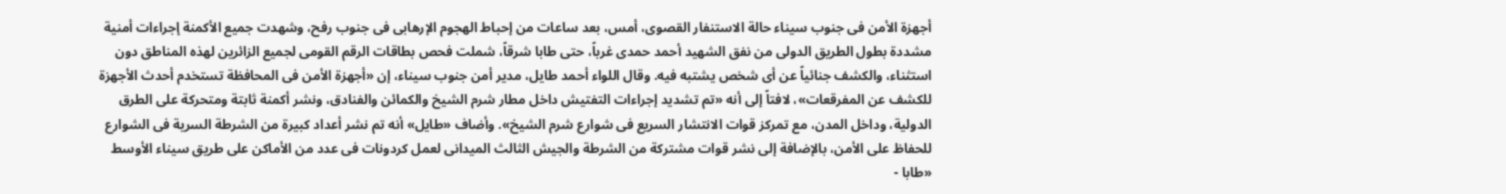أجهزة الأمن فى جنوب سيناء حالة الاستنفار القصوى، أمس، بعد ساعات من إحباط الهجوم الإرهابى فى جنوب رفح، وشهدت جميع الأكمنة إجراءات أمنية مشددة بطول الطريق الدولى من نفق الشهيد أحمد حمدى غرباً، حتى طابا شرقاً، شملت فحص بطاقات الرقم القومى لجميع الزائرين لهذه المناطق دون استثناء، والكشف جنائياً عن أى شخص يشتبه فيه. وقال اللواء أحمد طايل، مدير أمن جنوب سيناء، إن «أجهزة الأمن فى المحافظة تستخدم أحدث الأجهزة للكشف عن المفرقعات»، لافتاً إلى أنه «تم تشديد إجراءات التفتيش داخل مطار شرم الشيخ والكمائن والفنادق، ونشر أكمنة ثابتة ومتحركة على الطرق الدولية، وداخل المدن، مع تمركز قوات الانتشار السريع فى شوارع شرم الشيخ». وأضاف «طايل» أنه تم نشر أعداد كبيرة من الشرطة السرية فى الشوارع للحفاظ على الأمن، بالإضافة إلى نشر قوات مشتركة من الشرطة والجيش الثالث الميدانى لعمل كردونات فى عدد من الأماكن على طريق سيناء الأوسط «طابا -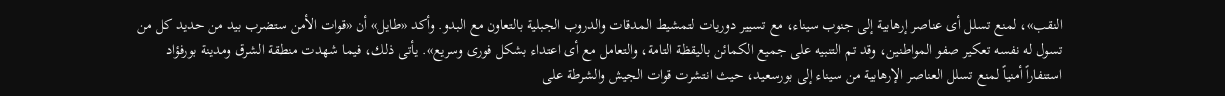النقب»، لمنع تسلل أى عناصر إرهابية إلى جنوب سيناء، مع تسيير دوريات لتمشيط المدقات والدروب الجبلية بالتعاون مع البدو. وأكد «طايل» أن «قوات الأمن ستضرب بيد من حديد كل من تسول له نفسه تعكير صفو المواطنين، وقد تم التنبيه على جميع الكمائن باليقظة التامة، والتعامل مع أى اعتداء بشكل فورى وسريع». يأتى ذلك، فيما شهدت منطقة الشرق ومدينة بورفؤاد استنفاراً أمنياً لمنع تسلل العناصر الإرهابية من سيناء إلى بورسعيد، حيث انتشرت قوات الجيش والشرطة على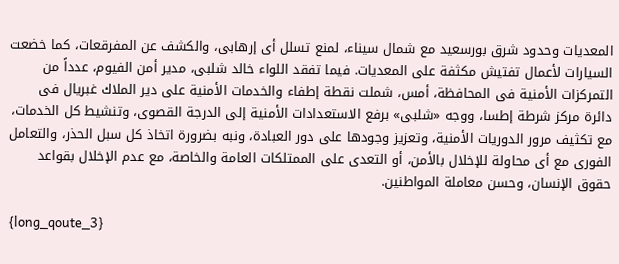المعديات وحدود شرق بورسعيد مع شمال سيناء، لمنع تسلل أى إرهابى، والكشف عن المفرقعات، كما خضعت السيارات لأعمال تفتيش مكثفة على المعديات. فيما تفقد اللواء خالد شلبى، مدير أمن الفيوم، عدداً من التمركزات الأمنية فى المحافظة، أمس، شملت نقطة إطفاء والخدمات الأمنية على دير الملاك غبريال فى دائرة مركز شرطة إطسا، ووجه «شلبى» برفع الاستعدادات الأمنية إلى الدرجة القصوى، وتنشيط كل الخدمات، مع تكثيف مرور الدوريات الأمنية، وتعزيز وجودها على دور العبادة، ونبه بضرورة اتخاذ كل سبل الحذر، والتعامل الفورى مع أى محاولة للإخلال بالأمن، أو التعدى على الممتلكات العامة والخاصة، مع عدم الإخلال بقواعد حقوق الإنسان، وحسن معاملة المواطنين.

{long_qoute_3}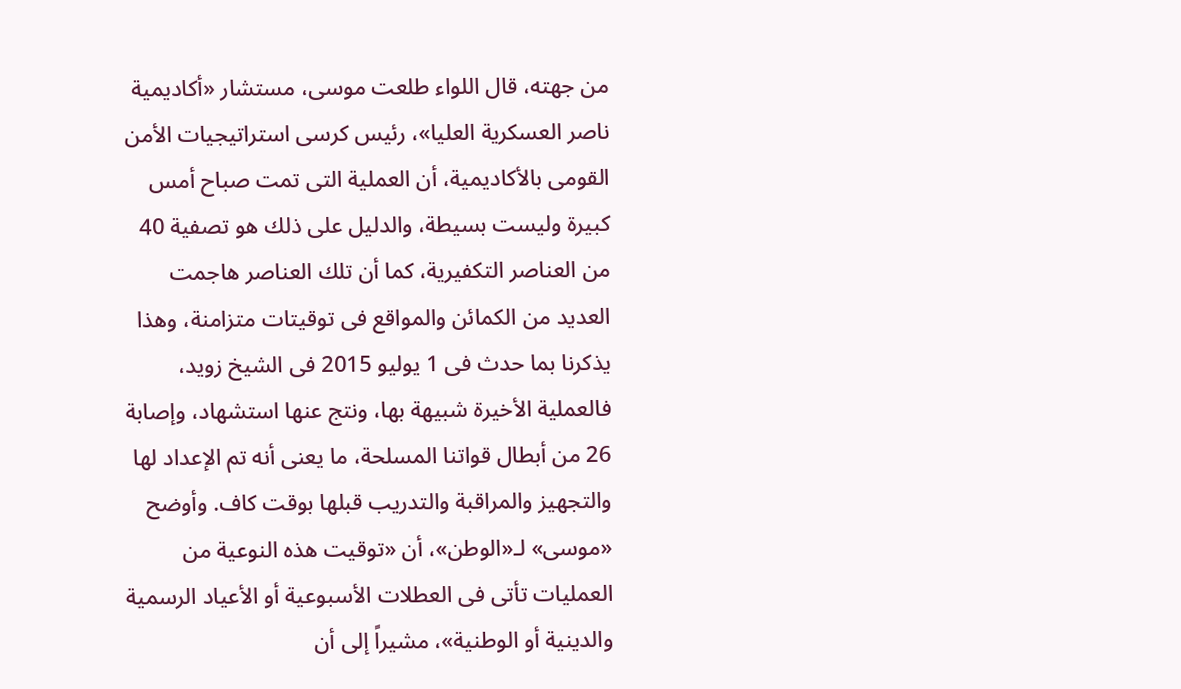من جهته، قال اللواء طلعت موسى، مستشار «أكاديمية ناصر العسكرية العليا»، رئيس كرسى استراتيجيات الأمن القومى بالأكاديمية، أن العملية التى تمت صباح أمس كبيرة وليست بسيطة، والدليل على ذلك هو تصفية 40 من العناصر التكفيرية، كما أن تلك العناصر هاجمت العديد من الكمائن والمواقع فى توقيتات متزامنة، وهذا يذكرنا بما حدث فى 1 يوليو 2015 فى الشيخ زويد، فالعملية الأخيرة شبيهة بها، ونتج عنها استشهاد، وإصابة 26 من أبطال قواتنا المسلحة، ما يعنى أنه تم الإعداد لها والتجهيز والمراقبة والتدريب قبلها بوقت كاف. وأوضح «موسى» لـ«الوطن»، أن «توقيت هذه النوعية من العمليات تأتى فى العطلات الأسبوعية أو الأعياد الرسمية والدينية أو الوطنية»، مشيراً إلى أن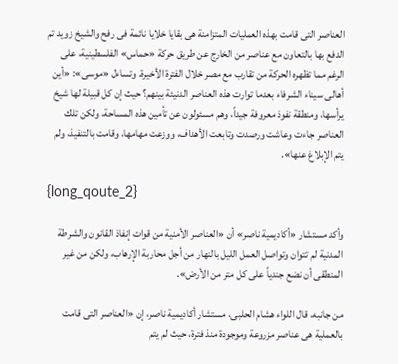العناصر التى قامت بهذه العمليات المتزامنة هى بقايا خلايا نائمة فى رفح والشيخ زويد تم الدفع بها بالتعاون مع عناصر من الخارج عن طريق حركة «حماس» الفلسطينية، على الرغم مما تظهره الحركة من تقارب مع مصر خلال الفترة الأخيرة. وتساءل «موسى»: «أين أهالى سيناء الشرفاء بعدما توارت هذه العناصر الدنيئة بينهم؟ حيث إن كل قبيلة لها شيخ يرأسها، ومنطقة نفوذ معروفة جيداً، وهم مسئولون عن تأمين هذه المساحة، ولكن تلك العناصر جاءت وعاشت ورصدت وتابعت الأهداف، ووزعت مهامها، وقامت بالتنفيذ، ولم يتم الإبلاغ عنها».

{long_qoute_2}

وأكد مستشار «أكاديمية ناصر» أن «العناصر الأمنية من قوات إنفاذ القانون والشرطة المدنية لم تتوان وتواصل العمل الليل بالنهار من أجل محاربة الإرهاب، ولكن من غير المنطقى أن نضع جندياً على كل متر من الأرض».

من جانبه، قال اللواء هشام الحلبى، مستشار أكاديمية ناصر، إن «العناصر التى قامت بالعملية هى عناصر مزروعة وموجودة منذ فترة، حيث لم يتم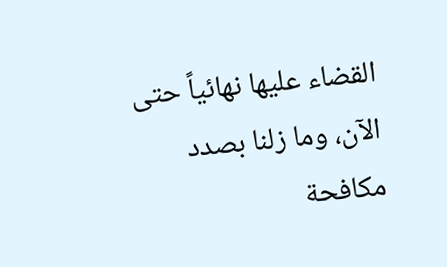القضاء عليها نهائياً حتى الآن، وما زلنا بصدد مكافحة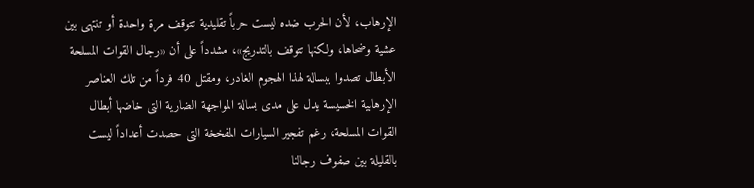الإرهاب، لأن الحرب ضده ليست حرباً تقليدية تتوقف مرة واحدة أو تنتهى بين عشية وضحاها، ولكنها تتوقف بالتدريج»، مشدداً على أن «رجال القوات المسلحة الأبطال تصدوا ببسالة لهذا الهجوم الغادر، ومقتل 40 فرداً من تلك العناصر الإرهابية الخسيسة يدل على مدى بسالة المواجهة الضارية التى خاضها أبطال القوات المسلحة، رغم تفجير السيارات المفخخة التى حصدت أعداداً ليست بالقليلة بين صفوف رجالنا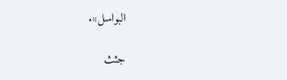البواسل».

جثث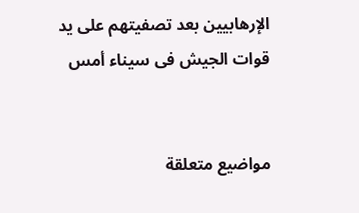الإرهابيين بعد تصفيتهم على يد قوات الجيش فى سيناء أمس


مواضيع متعلقة